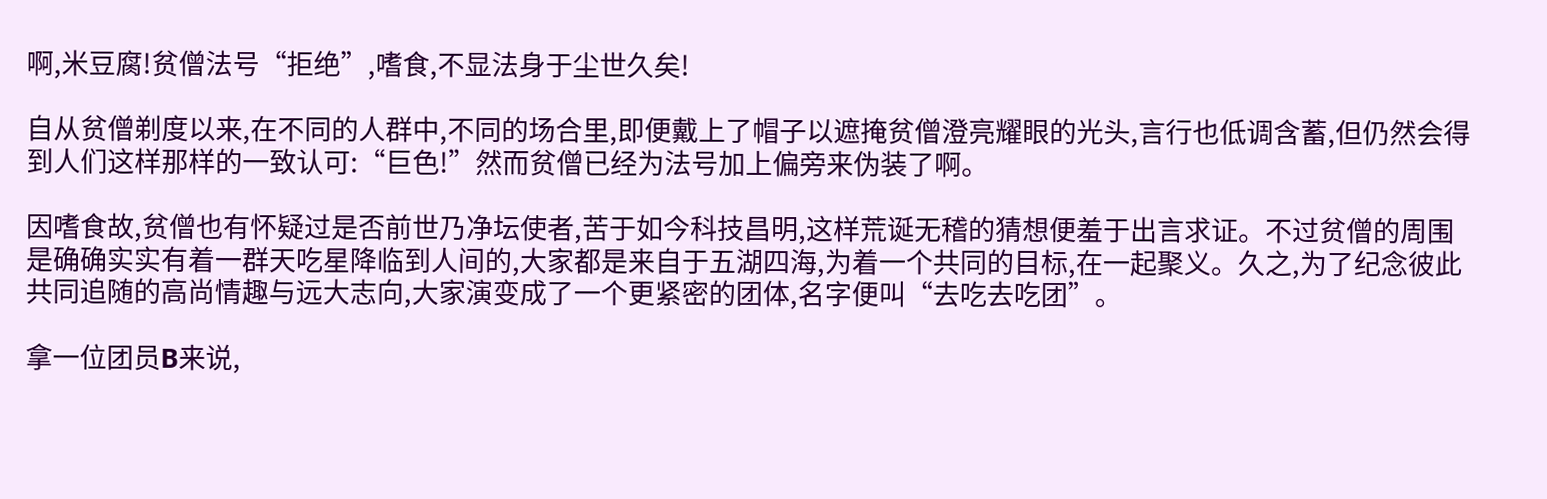啊,米豆腐!贫僧法号“拒绝”,嗜食,不显法身于尘世久矣!

自从贫僧剃度以来,在不同的人群中,不同的场合里,即便戴上了帽子以遮掩贫僧澄亮耀眼的光头,言行也低调含蓄,但仍然会得到人们这样那样的一致认可:“巨色!”然而贫僧已经为法号加上偏旁来伪装了啊。

因嗜食故,贫僧也有怀疑过是否前世乃净坛使者,苦于如今科技昌明,这样荒诞无稽的猜想便羞于出言求证。不过贫僧的周围是确确实实有着一群天吃星降临到人间的,大家都是来自于五湖四海,为着一个共同的目标,在一起聚义。久之,为了纪念彼此共同追随的高尚情趣与远大志向,大家演变成了一个更紧密的团体,名字便叫“去吃去吃团”。

拿一位团员B来说,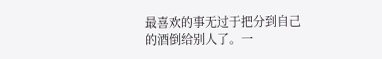最喜欢的事无过于把分到自己的酒倒给别人了。一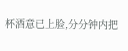杯酒意已上脸,分分钟内把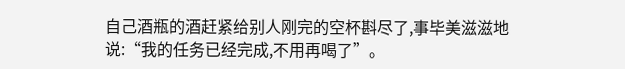自己酒瓶的酒赶紧给别人刚完的空杯斟尽了,事毕美滋滋地说:“我的任务已经完成,不用再喝了”。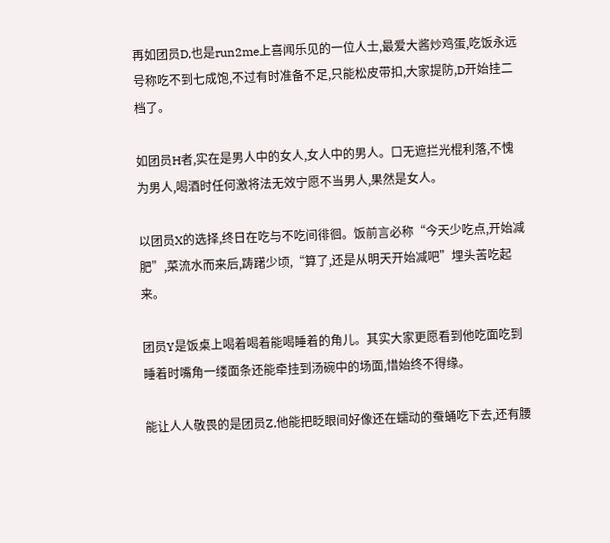再如团员D,也是run2me上喜闻乐见的一位人士,最爱大酱炒鸡蛋,吃饭永远号称吃不到七成饱,不过有时准备不足,只能松皮带扣,大家提防,D开始挂二档了。

如团员H者,实在是男人中的女人,女人中的男人。口无遮拦光棍利落,不愧为男人,喝酒时任何激将法无效宁愿不当男人,果然是女人。

以团员X的选择,终日在吃与不吃间徘徊。饭前言必称“今天少吃点,开始减肥”,菜流水而来后,踌躇少顷,“算了,还是从明天开始减吧”埋头苦吃起来。

团员Y是饭桌上喝着喝着能喝睡着的角儿。其实大家更愿看到他吃面吃到睡着时嘴角一缕面条还能牵挂到汤碗中的场面,惜始终不得缘。

能让人人敬畏的是团员Z,他能把眨眼间好像还在蠕动的蚕蛹吃下去,还有腰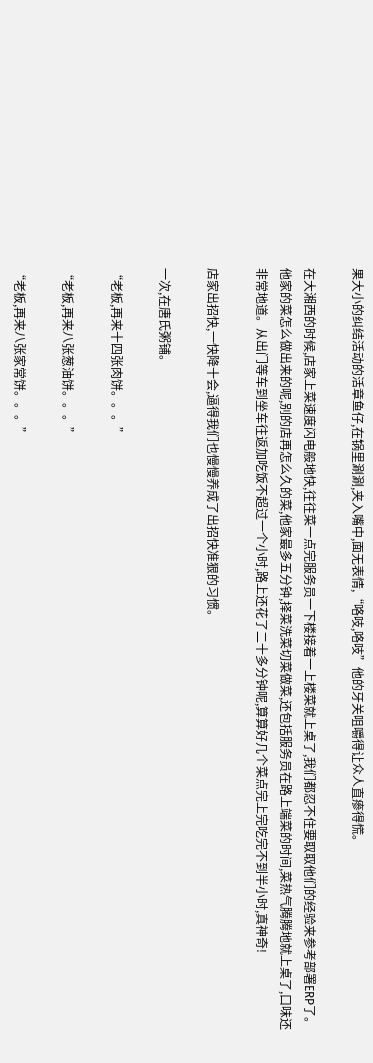果大小的纠结活动的活章鱼仔,在锅里涮涮,夹入嘴中,面无表情,“咯吱,咯吱”他的牙关咀嚼得让众人直瘆得慌。

在大湘西的时候,店家上菜速度闪电般地快,往往菜一点完服务员一下楼接着一上楼菜就上桌了,我们都忍不住要取取他们的经验来参考部署ERP了。他家的菜怎么做出来的呢,别的店再怎么久的菜,他家最多五分钟,择菜洗菜切菜做菜,还包括服务员在路上端菜的时间,菜热气腾腾地就上桌了,口味还非常地道。从出门等车到坐车往返加吃饭不超过一个小时,路上还花了二十多分钟呢,算算好几个菜点完上完吃完不到半小时,真神奇!

店家出招快,一快降十会,逼得我们也慢慢养成了出招快准狠的习惯。

一次,在唐氏粥铺。

“老板,再来十四张肉饼。。。”

“老板,再来八张葱油饼。。。”

“老板,再来八张家常饼。。。”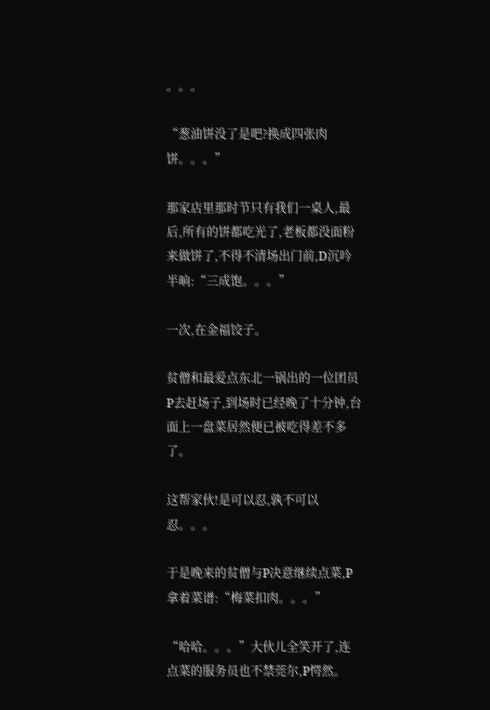。。。

“葱油饼没了是吧?换成四张肉饼。。。”

那家店里那时节只有我们一桌人,最后,所有的饼都吃光了,老板都没面粉来做饼了,不得不清场出门前,D沉吟半晌:“三成饱。。。”

一次,在金福饺子。

贫僧和最爱点东北一锅出的一位团员P去赶场子,到场时已经晚了十分钟,台面上一盘菜居然便已被吃得差不多了。

这帮家伙!是可以忍,孰不可以忍。。。

于是晚来的贫僧与P决意继续点菜,P拿着菜谱:“梅菜扣肉。。。”

“哈哈。。。”大伙儿全笑开了,连点菜的服务员也不禁莞尔,P愕然。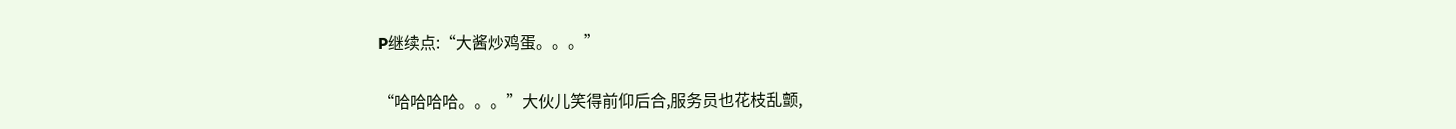P继续点:“大酱炒鸡蛋。。。”

“哈哈哈哈。。。”大伙儿笑得前仰后合,服务员也花枝乱颤,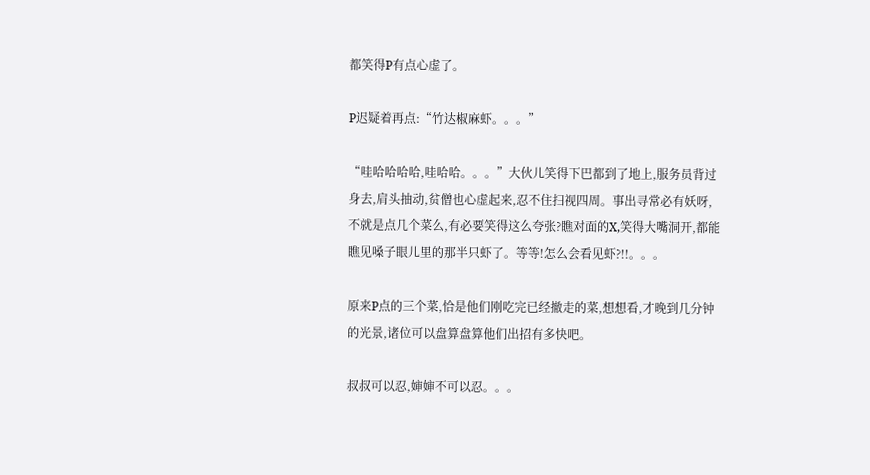都笑得P有点心虚了。

P迟疑着再点:“竹达椒麻虾。。。”

“哇哈哈哈哈,哇哈哈。。。”大伙儿笑得下巴都到了地上,服务员背过身去,肩头抽动,贫僧也心虚起来,忍不住扫视四周。事出寻常必有妖呀,不就是点几个菜么,有必要笑得这么夸张?瞧对面的X,笑得大嘴洞开,都能瞧见嗓子眼儿里的那半只虾了。等等!怎么会看见虾?!!。。。

原来P点的三个菜,恰是他们刚吃完已经撤走的菜,想想看,才晚到几分钟的光景,诸位可以盘算盘算他们出招有多快吧。

叔叔可以忍,婶婶不可以忍。。。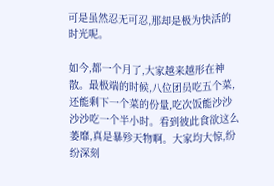可是虽然忍无可忍,那却是极为快活的时光呢。

如今,都一个月了,大家越来越形在神散。最极端的时候,八位团员吃五个菜,还能剩下一个菜的份量,吃次饭能沙沙沙沙吃一个半小时。看到彼此食欲这么萎靡,真是暴殄天物啊。大家均大惊,纷纷深刻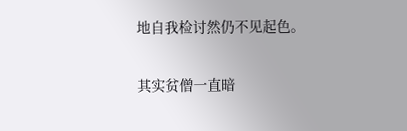地自我检讨然仍不见起色。

其实贫僧一直暗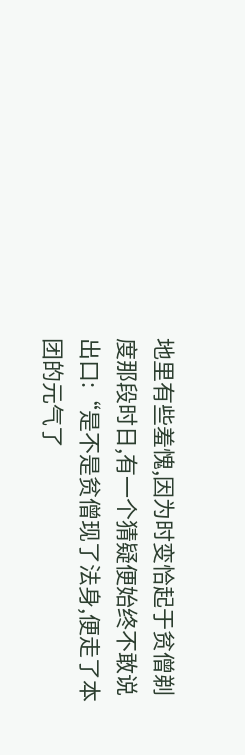地里有些羞愧,因为时变恰起于贫僧剃度那段时日,有一个猜疑便始终不敢说出口:“是不是贫僧现了法身,便走了本团的元气了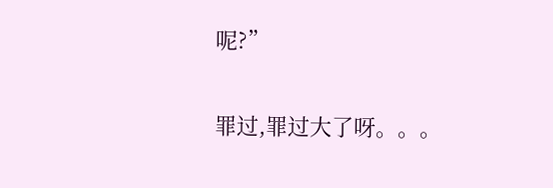呢?”

罪过,罪过大了呀。。。